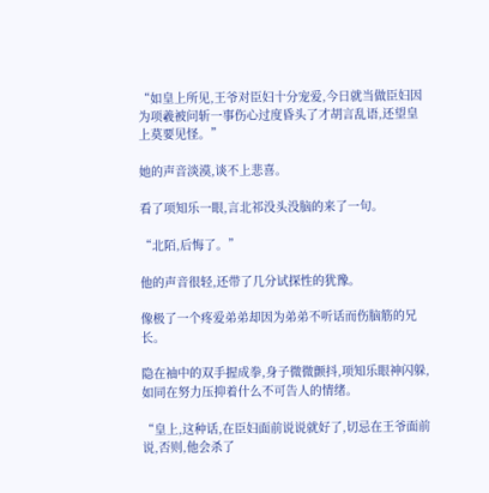“如皇上所见,王爷对臣妇十分宠爱,今日就当做臣妇因为项羲被问斩一事伤心过度昏头了才胡言乱语,还望皇上莫要见怪。”

她的声音淡漠,谈不上悲喜。

看了项知乐一眼,言北祁没头没脑的来了一句。

“北陌,后悔了。”

他的声音很轻,还带了几分试探性的犹豫。

像极了一个疼爱弟弟却因为弟弟不听话而伤脑筋的兄长。

隐在袖中的双手握成拳,身子微微颤抖,项知乐眼神闪躲,如同在努力压抑着什么不可告人的情绪。

“皇上,这种话,在臣妇面前说说就好了,切忌在王爷面前说,否则,他会杀了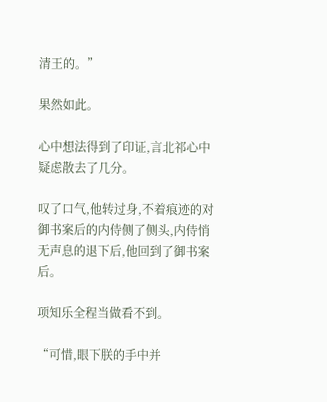清王的。”

果然如此。

心中想法得到了印证,言北祁心中疑虑散去了几分。

叹了口气,他转过身,不着痕迹的对御书案后的内侍侧了侧头,内侍悄无声息的退下后,他回到了御书案后。

项知乐全程当做看不到。

“可惜,眼下朕的手中并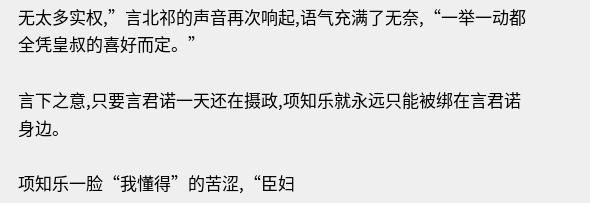无太多实权,”言北祁的声音再次响起,语气充满了无奈,“一举一动都全凭皇叔的喜好而定。”

言下之意,只要言君诺一天还在摄政,项知乐就永远只能被绑在言君诺身边。

项知乐一脸“我懂得”的苦涩,“臣妇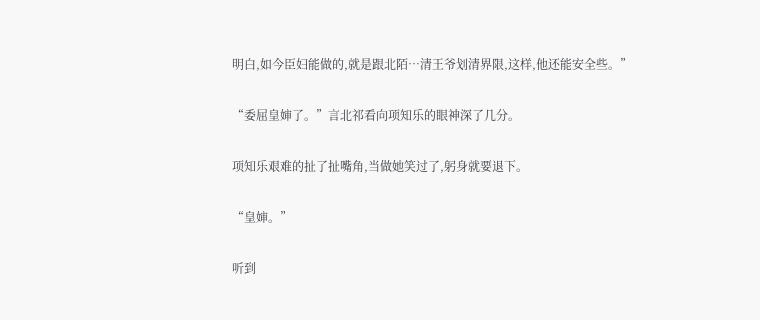明白,如今臣妇能做的,就是跟北陌…清王爷划清界限,这样,他还能安全些。”

“委屈皇婶了。”言北祁看向项知乐的眼神深了几分。

项知乐艰难的扯了扯嘴角,当做她笑过了,躬身就要退下。

“皇婶。”

听到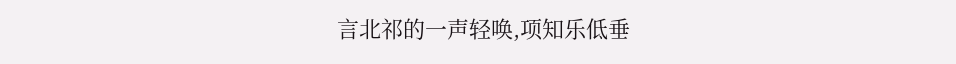言北祁的一声轻唤,项知乐低垂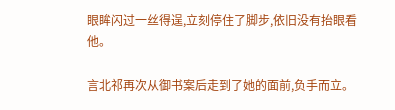眼眸闪过一丝得逞,立刻停住了脚步,依旧没有抬眼看他。

言北祁再次从御书案后走到了她的面前,负手而立。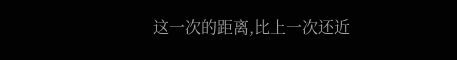这一次的距离,比上一次还近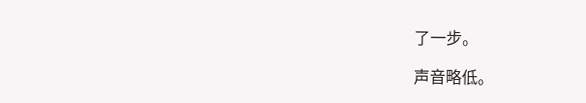了一步。

声音略低。